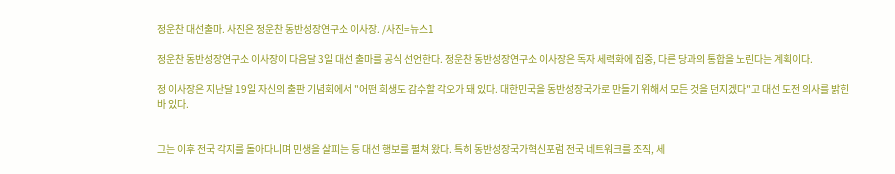정운찬 대선출마. 사진은 정운찬 동반성장연구소 이사장. /사진=뉴스1

정운찬 동반성장연구소 이사장이 다음달 3일 대선 출마를 공식 선언한다. 정운찬 동반성장연구소 이사장은 독자 세력화에 집중, 다른 당과의 통합을 노린다는 계획이다.

정 이사장은 지난달 19일 자신의 출판 기념회에서 "어떤 희생도 감수할 각오가 돼 있다. 대한민국을 동반성장국가로 만들기 위해서 모든 것을 던지겠다"고 대선 도전 의사를 밝힌 바 있다.


그는 이후 전국 각지를 돌아다니며 민생을 살피는 등 대선 행보를 펼쳐 왔다. 특히 동반성장국가혁신포럼 전국 네트워크를 조직, 세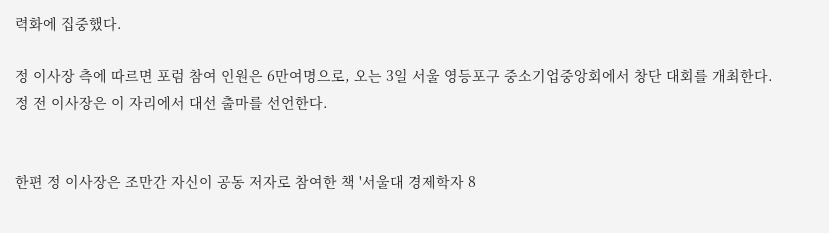력화에 집중했다.

정 이사장 측에 따르면 포럼 참여 인원은 6만여명으로, 오는 3일 서울 영등포구 중소기업중앙회에서 창단 대회를 개최한다. 정 전 이사장은 이 자리에서 대선 출마를 선언한다.


한편 정 이사장은 조만간 자신이 공동 저자로 참여한 책 '서울대 경제학자 8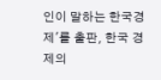인이 말하는 한국경제'를 출판, 한국 경제의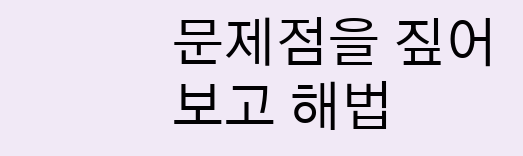문제점을 짚어 보고 해법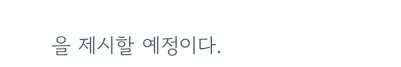을 제시할 예정이다.